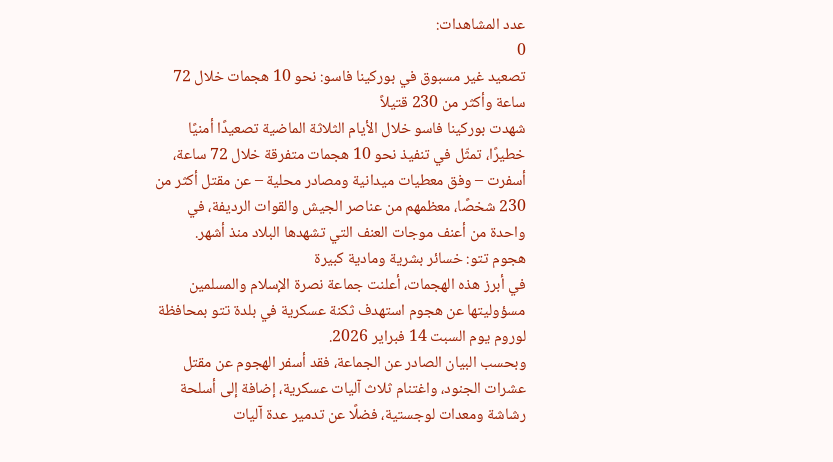عدد المشاهدات:
0
تصعيد غير مسبوق في بوركينا فاسو: نحو 10 هجمات خلال 72 ساعة وأكثر من 230 قتيلاً
شهدت بوركينا فاسو خلال الأيام الثلاثة الماضية تصعيدًا أمنيًا خطيرًا، تمثّل في تنفيذ نحو 10 هجمات متفرقة خلال 72 ساعة، أسفرت – وفق معطيات ميدانية ومصادر محلية – عن مقتل أكثر من 230 شخصًا، معظمهم من عناصر الجيش والقوات الرديفة، في واحدة من أعنف موجات العنف التي تشهدها البلاد منذ أشهر.
هجوم تتو: خسائر بشرية ومادية كبيرة
في أبرز هذه الهجمات، أعلنت جماعة نصرة الإسلام والمسلمين مسؤوليتها عن هجوم استهدف ثكنة عسكرية في بلدة تتو بمحافظة لوروم يوم السبت 14 فبراير 2026.
وبحسب البيان الصادر عن الجماعة، فقد أسفر الهجوم عن مقتل عشرات الجنود، واغتنام ثلاث آليات عسكرية، إضافة إلى أسلحة رشاشة ومعدات لوجستية، فضلًا عن تدمير عدة آليات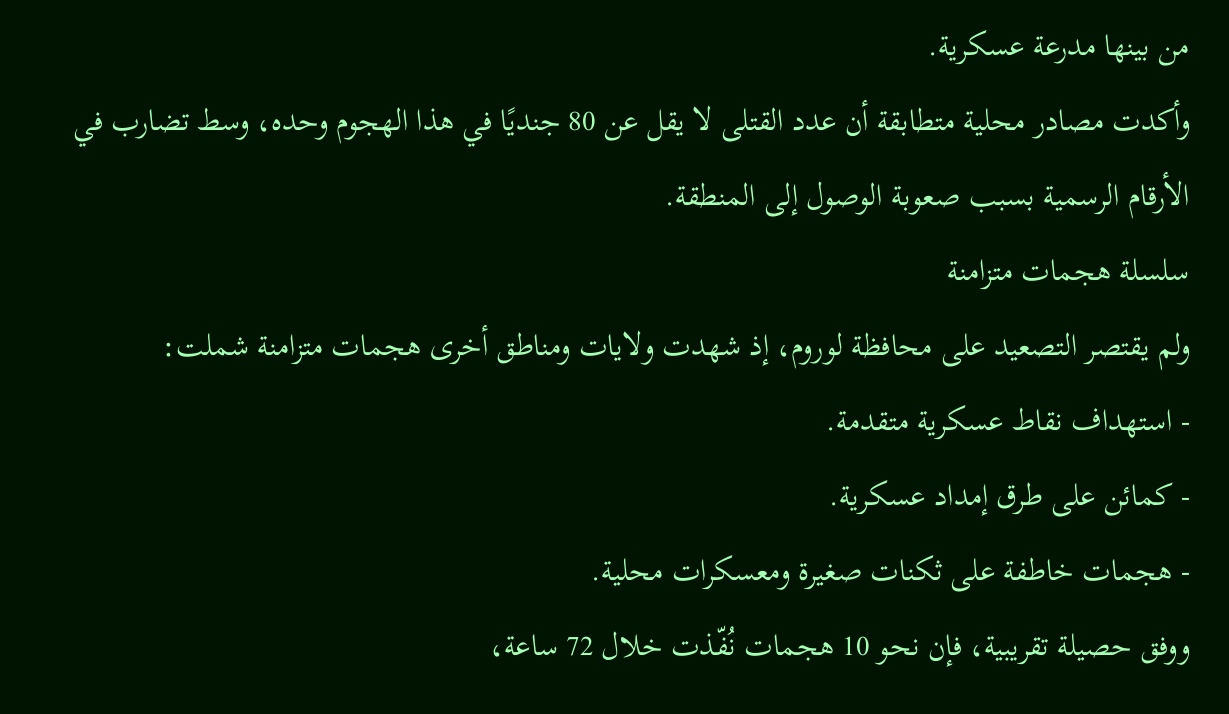من بينها مدرعة عسكرية.
وأكدت مصادر محلية متطابقة أن عدد القتلى لا يقل عن 80 جنديًا في هذا الهجوم وحده، وسط تضارب في الأرقام الرسمية بسبب صعوبة الوصول إلى المنطقة.
سلسلة هجمات متزامنة
ولم يقتصر التصعيد على محافظة لوروم، إذ شهدت ولايات ومناطق أخرى هجمات متزامنة شملت:
- استهداف نقاط عسكرية متقدمة.
- كمائن على طرق إمداد عسكرية.
- هجمات خاطفة على ثكنات صغيرة ومعسكرات محلية.
ووفق حصيلة تقريبية، فإن نحو 10 هجمات نُفّذت خلال 72 ساعة،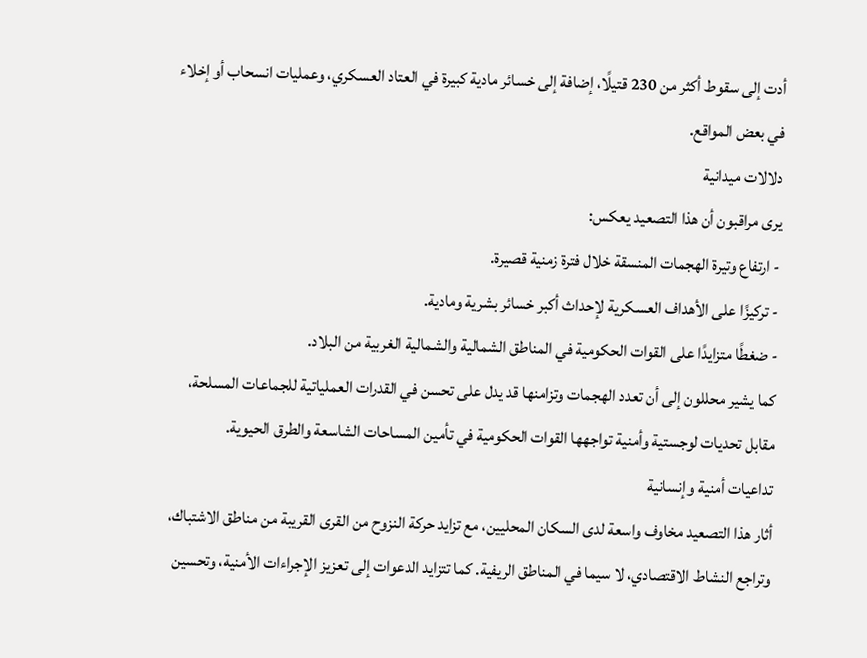أدت إلى سقوط أكثر من 230 قتيلًا، إضافة إلى خسائر مادية كبيرة في العتاد العسكري، وعمليات انسحاب أو إخلاء في بعض المواقع.
دلالات ميدانية
يرى مراقبون أن هذا التصعيد يعكس:
- ارتفاع وتيرة الهجمات المنسقة خلال فترة زمنية قصيرة.
- تركيزًا على الأهداف العسكرية لإحداث أكبر خسائر بشرية ومادية.
- ضغطًا متزايدًا على القوات الحكومية في المناطق الشمالية والشمالية الغربية من البلاد.
كما يشير محللون إلى أن تعدد الهجمات وتزامنها قد يدل على تحسن في القدرات العملياتية للجماعات المسلحة، مقابل تحديات لوجستية وأمنية تواجهها القوات الحكومية في تأمين المساحات الشاسعة والطرق الحيوية.
تداعيات أمنية وإنسانية
أثار هذا التصعيد مخاوف واسعة لدى السكان المحليين، مع تزايد حركة النزوح من القرى القريبة من مناطق الاشتباك، وتراجع النشاط الاقتصادي، لا سيما في المناطق الريفية. كما تتزايد الدعوات إلى تعزيز الإجراءات الأمنية، وتحسين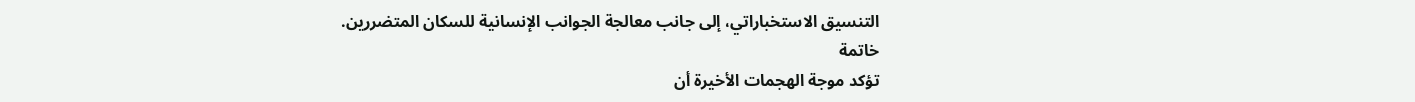التنسيق الاستخباراتي، إلى جانب معالجة الجوانب الإنسانية للسكان المتضررين.
خاتمة
تؤكد موجة الهجمات الأخيرة أن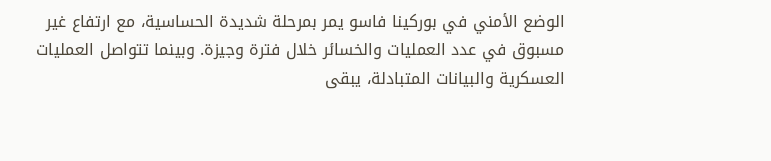الوضع الأمني في بوركينا فاسو يمر بمرحلة شديدة الحساسية، مع ارتفاع غير مسبوق في عدد العمليات والخسائر خلال فترة وجيزة. وبينما تتواصل العمليات العسكرية والبيانات المتبادلة، يبقى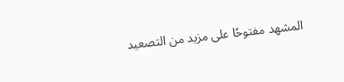المشهد مفتوحًا على مزيد من التصعيد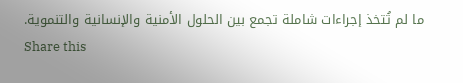ما لم تُتخذ إجراءات شاملة تجمع بين الحلول الأمنية والإنسانية والتنموية.
Share this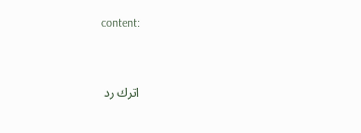content:



اترك رد